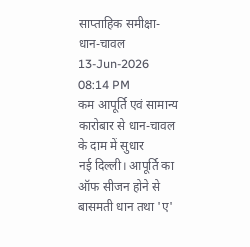साप्ताहिक समीक्षा- धान-चावल
13-Jun-2026 08:14 PM
कम आपूर्ति एवं सामान्य कारोबार से धान-चावल के दाम में सुधार
नई दिल्ली। आपूर्ति का ऑफ सीजन होने से बासमती धान तथा 'ए'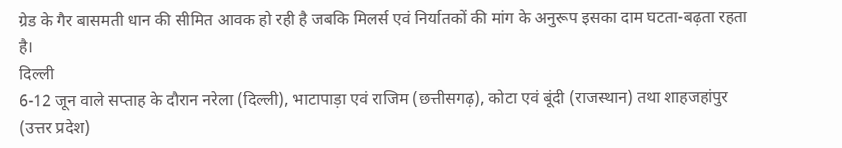ग्रेड के गैर बासमती धान की सीमित आवक हो रही है जबकि मिलर्स एवं निर्यातकों की मांग के अनुरूप इसका दाम घटता-बढ़ता रहता है।
दिल्ली
6-12 जून वाले सप्ताह के दौरान नरेला (दिल्ली), भाटापाड़ा एवं राजिम (छत्तीसगढ़), कोटा एवं बूंदी (राजस्थान) तथा शाहजहांपुर (उत्तर प्रदेश)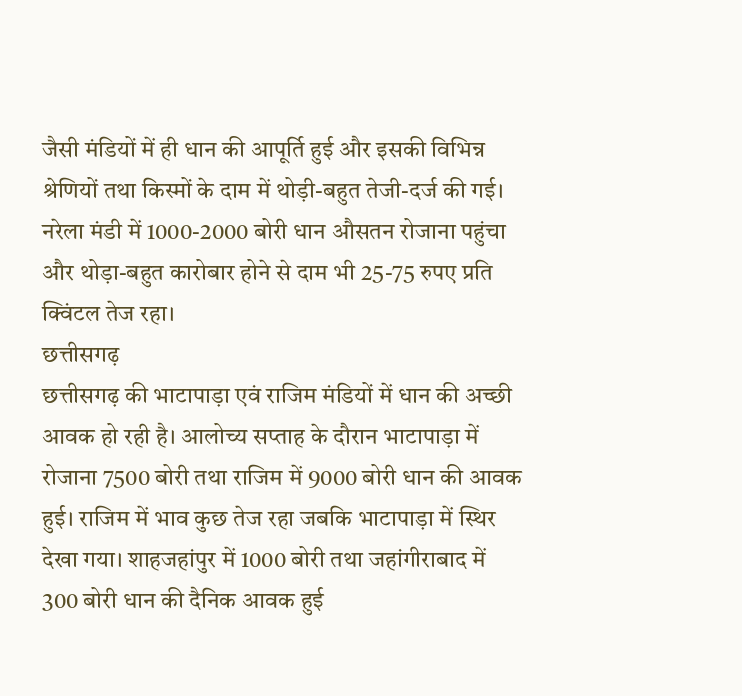जैसी मंडियों में ही धान की आपूर्ति हुई और इसकी विभिन्न श्रेणियों तथा किस्मों के दाम में थोड़ी-बहुत तेजी-दर्ज की गई। नरेला मंडी में 1000-2000 बोरी धान औसतन रोजाना पहुंचा और थोड़ा-बहुत कारोबार होने से दाम भी 25-75 रुपए प्रति क्विंटल तेज रहा।
छत्तीसगढ़
छत्तीसगढ़ की भाटापाड़ा एवं राजिम मंडियों में धान की अच्छी आवक हो रही है। आलोच्य सप्ताह के दौरान भाटापाड़ा में रोजाना 7500 बोरी तथा राजिम में 9000 बोरी धान की आवक हुई। राजिम में भाव कुछ तेज रहा जबकि भाटापाड़ा में स्थिर देखा गया। शाहजहांपुर में 1000 बोरी तथा जहांगीराबाद में 300 बोरी धान की दैनिक आवक हुई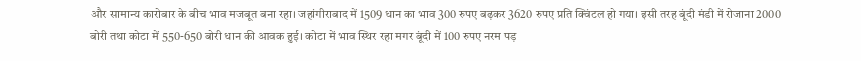और सामान्य कारोबार के बीच भाव मजबूत बना रहा। जहांगीराबाद में 1509 धान का भाव 300 रुपए बढ़कर 3620 रुपए प्रति क्विंटल हो गया। इसी तरह बूंदी मंडी में रोजाना 2000 बोरी तथा कोटा में 550-650 बोरी धान की आवक हुई। कोटा में भाव स्थिर रहा मगर बूंदी में 100 रुपए नरम पड़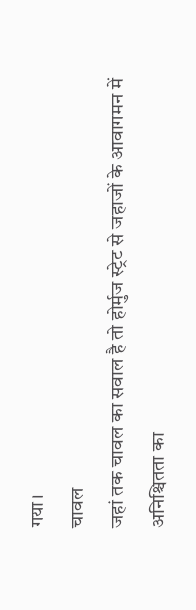गया।
चावल
जहां तक चावल का सवाल है तो होर्मुज स्ट्रेट से जहाजों के आवागमन में अनिश्चितता का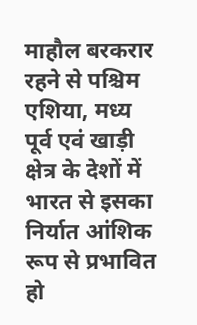माहौल बरकरार रहने से पश्चिम एशिया, मध्य पूर्व एवं खाड़ी क्षेत्र के देशों में भारत से इसका निर्यात आंशिक रूप से प्रभावित हो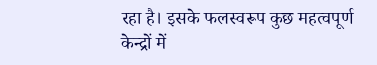रहा है। इसके फलस्वरूप कुछ महत्वपूर्ण केन्द्रों में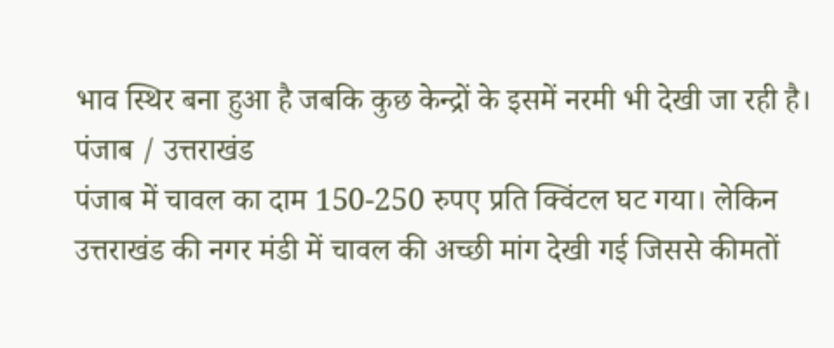भाव स्थिर बना हुआ है जबकि कुछ केन्द्रों के इसमें नरमी भी देखी जा रही है।
पंजाब / उत्तराखंड
पंजाब में चावल का दाम 150-250 रुपए प्रति क्विंटल घट गया। लेकिन उत्तराखंड की नगर मंडी में चावल की अच्छी मांग देखी गई जिससे कीमतों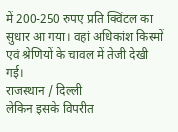में 200-250 रुपए प्रति क्विंटल का सुधार आ गया। वहां अधिकांश किस्मों एवं श्रेणियों के चावल में तेजी देखी गई।
राजस्थान / दिल्ली
लेकिन इसके विपरीत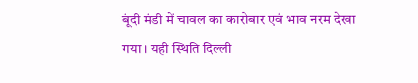बूंदी मंडी में चावल का कारोबार एवं भाव नरम देखा गया। यही स्थिति दिल्ली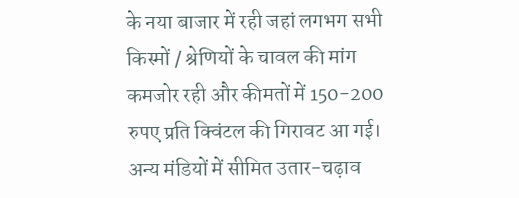के नया बाजार में रही जहां लगभग सभी किस्मों / श्रेणियों के चावल की मांग कमजोर रही और कीमतों में 150-200 रुपए प्रति क्विंटल की गिरावट आ गई। अन्य मंडियों में सीमित उतार-चढ़ाव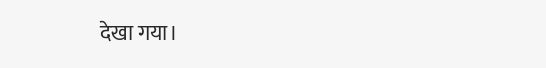देखा गया।